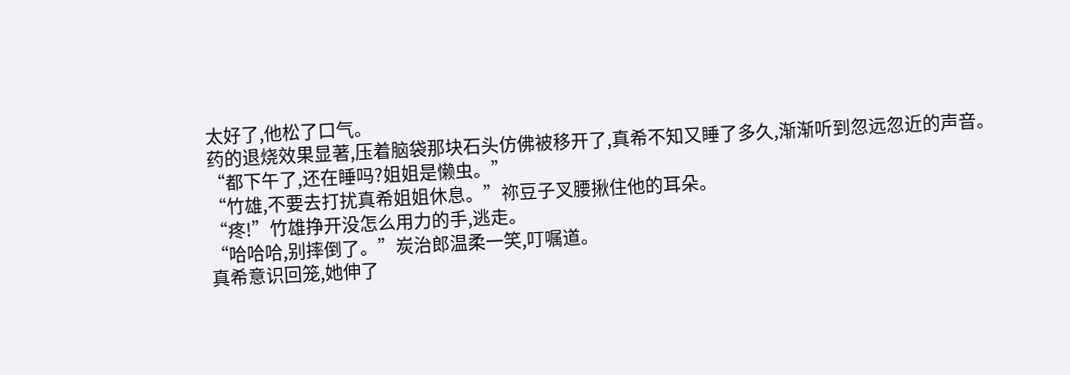太好了,他松了口气。
药的退烧效果显著,压着脑袋那块石头仿佛被移开了,真希不知又睡了多久,渐渐听到忽远忽近的声音。
“都下午了,还在睡吗?姐姐是懒虫。”
“竹雄,不要去打扰真希姐姐休息。”祢豆子叉腰揪住他的耳朵。
“疼!”竹雄挣开没怎么用力的手,逃走。
“哈哈哈,别摔倒了。”炭治郎温柔一笑,叮嘱道。
真希意识回笼,她伸了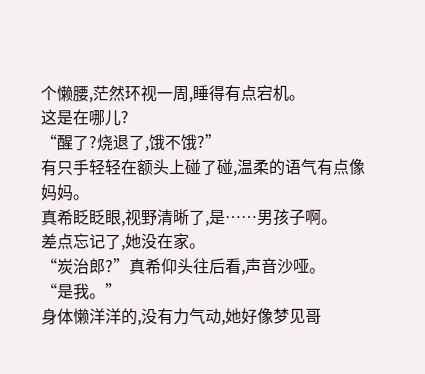个懒腰,茫然环视一周,睡得有点宕机。
这是在哪儿?
“醒了?烧退了,饿不饿?”
有只手轻轻在额头上碰了碰,温柔的语气有点像妈妈。
真希眨眨眼,视野清晰了,是……男孩子啊。
差点忘记了,她没在家。
“炭治郎?”真希仰头往后看,声音沙哑。
“是我。”
身体懒洋洋的,没有力气动,她好像梦见哥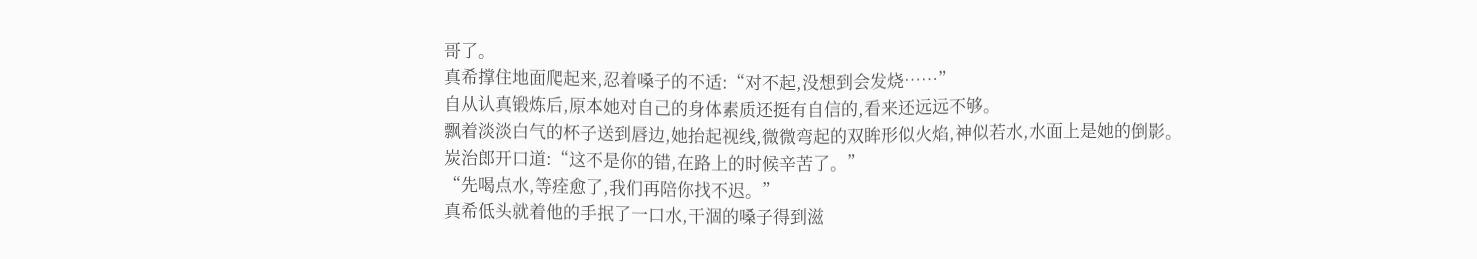哥了。
真希撑住地面爬起来,忍着嗓子的不适:“对不起,没想到会发烧……”
自从认真锻炼后,原本她对自己的身体素质还挺有自信的,看来还远远不够。
飘着淡淡白气的杯子送到唇边,她抬起视线,微微弯起的双眸形似火焰,神似若水,水面上是她的倒影。
炭治郎开口道:“这不是你的错,在路上的时候辛苦了。”
“先喝点水,等痊愈了,我们再陪你找不迟。”
真希低头就着他的手抿了一口水,干涸的嗓子得到滋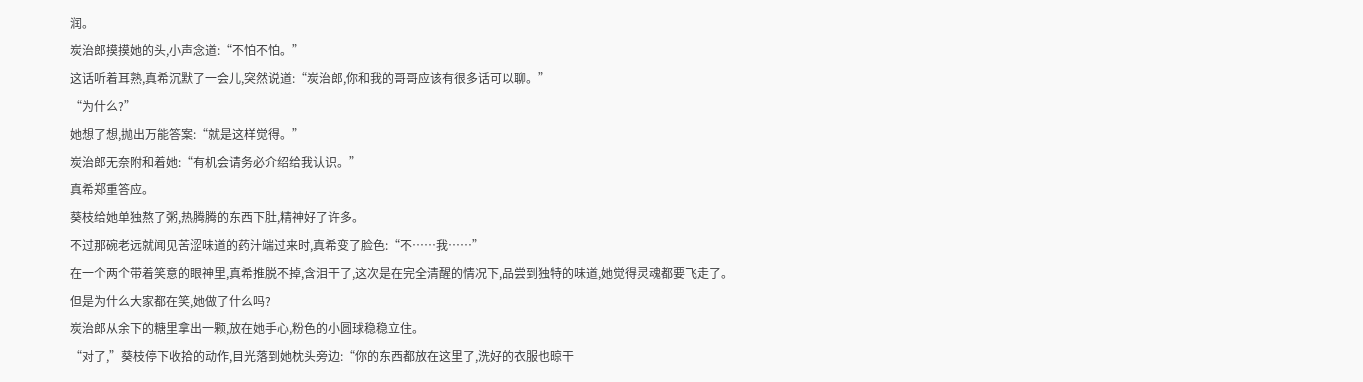润。
炭治郎摸摸她的头,小声念道:“不怕不怕。”
这话听着耳熟,真希沉默了一会儿,突然说道:“炭治郎,你和我的哥哥应该有很多话可以聊。”
“为什么?”
她想了想,抛出万能答案:“就是这样觉得。”
炭治郎无奈附和着她:“有机会请务必介绍给我认识。”
真希郑重答应。
葵枝给她单独熬了粥,热腾腾的东西下肚,精神好了许多。
不过那碗老远就闻见苦涩味道的药汁端过来时,真希变了脸色:“不……我……”
在一个两个带着笑意的眼神里,真希推脱不掉,含泪干了,这次是在完全清醒的情况下,品尝到独特的味道,她觉得灵魂都要飞走了。
但是为什么大家都在笑,她做了什么吗?
炭治郎从余下的糖里拿出一颗,放在她手心,粉色的小圆球稳稳立住。
“对了,”葵枝停下收拾的动作,目光落到她枕头旁边:“你的东西都放在这里了,洗好的衣服也晾干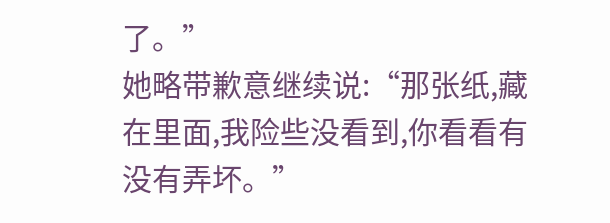了。”
她略带歉意继续说:“那张纸,藏在里面,我险些没看到,你看看有没有弄坏。”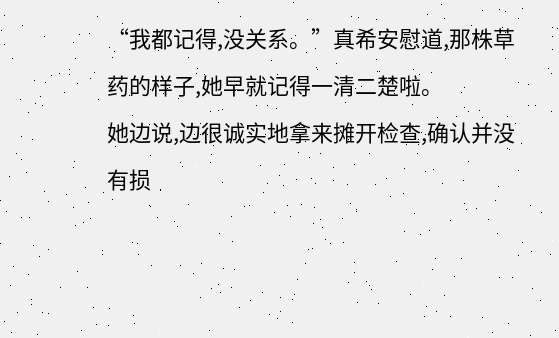“我都记得,没关系。”真希安慰道,那株草药的样子,她早就记得一清二楚啦。
她边说,边很诚实地拿来摊开检查,确认并没有损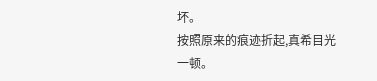坏。
按照原来的痕迹折起,真希目光一顿。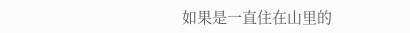如果是一直住在山里的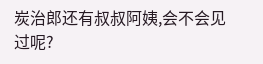炭治郎还有叔叔阿姨,会不会见过呢?